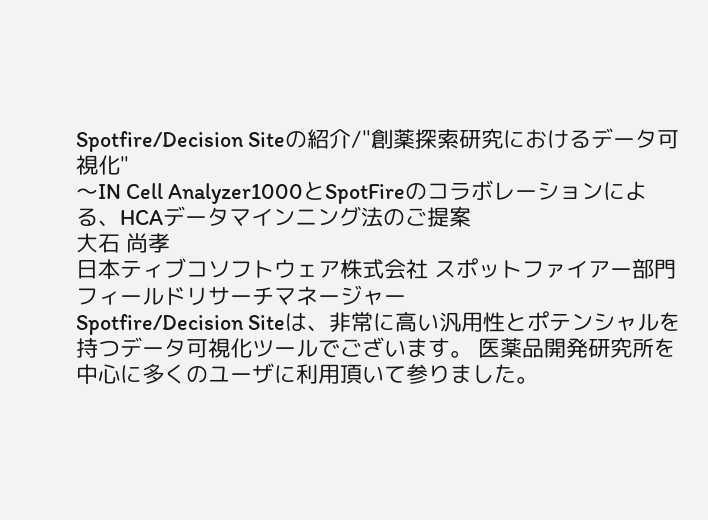Spotfire/Decision Siteの紹介/"創薬探索研究におけるデータ可視化"
〜IN Cell Analyzer1000とSpotFireのコラボレーションによる、HCAデータマインニング法のご提案
大石 尚孝
日本ティブコソフトウェア株式会社 スポットファイアー部門 フィールドリサーチマネージャー
Spotfire/Decision Siteは、非常に高い汎用性とポテンシャルを持つデータ可視化ツールでございます。 医薬品開発研究所を中心に多くのユーザに利用頂いて参りました。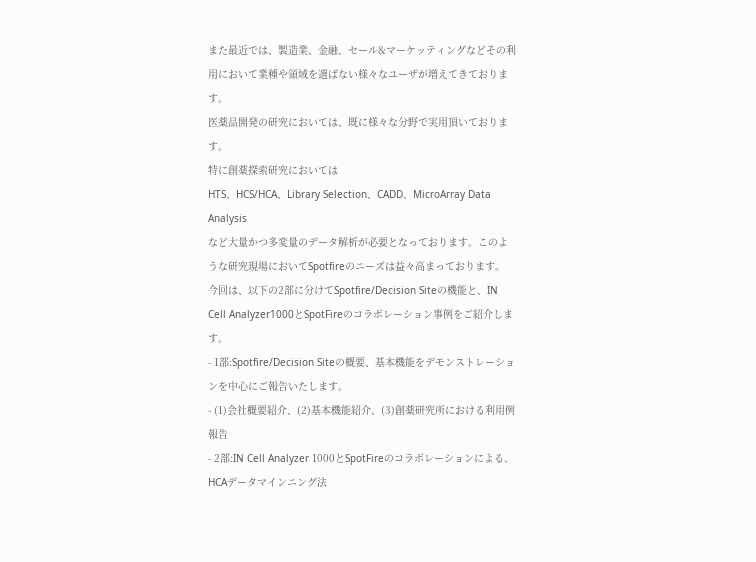また最近では、製造業、金融、セール&マーケッティングなどその利用において業種や領域を選ばない様々なユーザが増えてきております。
医薬品開発の研究においては、既に様々な分野で実用頂いております。
特に創薬探索研究においては
HTS、HCS/HCA、Library Selection、CADD、MicroArray Data Analysis
など大量かつ多変量のデータ解析が必要となっております。このような研究現場においてSpotfireのニーズは益々高まっております。
今回は、以下の2部に分けてSpotfire/Decision Siteの機能と、IN Cell Analyzer1000とSpotFireのコラボレーション事例をご紹介します。
- 1部:Spotfire/Decision Siteの概要、基本機能をデモンストレーションを中心にご報告いたします。
- (1)会社概要紹介、(2)基本機能紹介、(3)創薬研究所における利用例報告
- 2部:IN Cell Analyzer 1000とSpotFireのコラボレーションによる、HCAデータマインニング法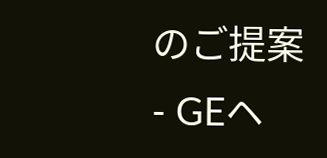のご提案
- GEヘ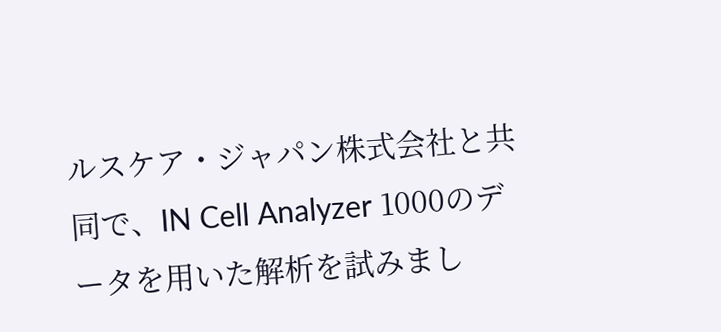ルスケア・ジャパン株式会社と共同で、IN Cell Analyzer 1000のデータを用いた解析を試みまし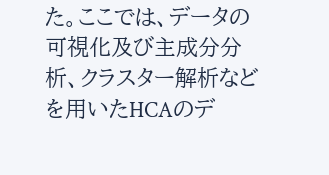た。ここでは、データの可視化及び主成分分析、クラスター解析などを用いたHCAのデ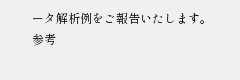ータ解析例をご報告いたします。
参考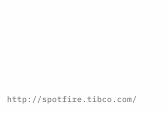http://spotfire.tibco.com/